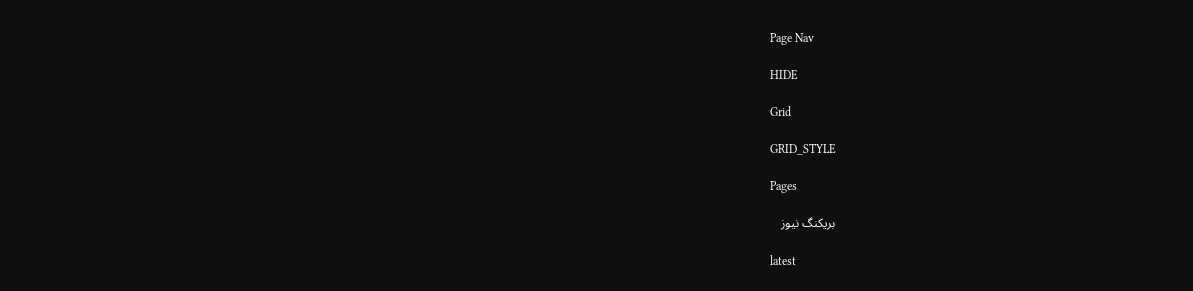Page Nav

HIDE

Grid

GRID_STYLE

Pages

بریکنگ نیوز

latest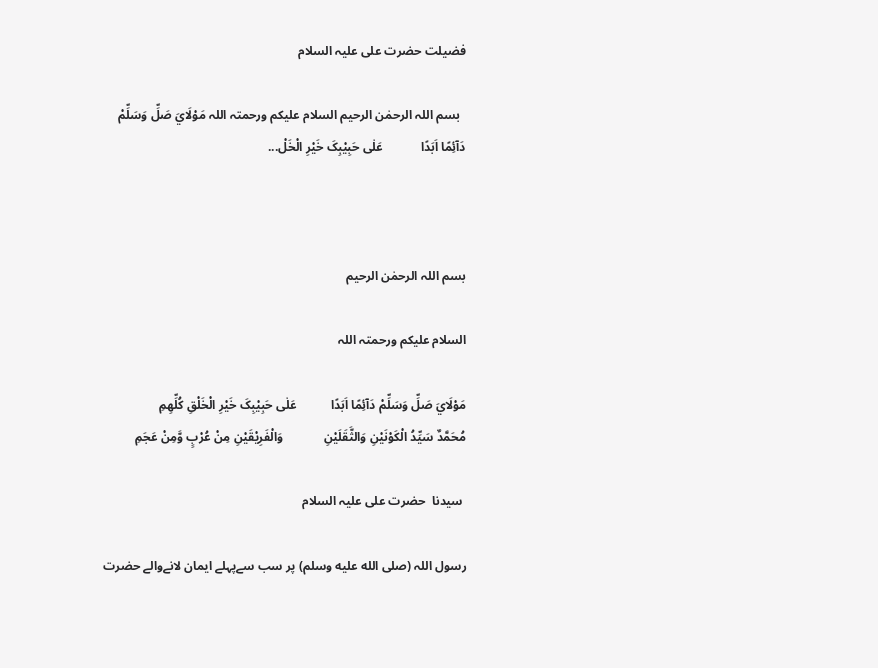فضیلت حضرت علی علیہ السلام

  بسم اللہ الرحمٰن الرحیم السلام علیکم ورحمتہ اللہ مَوْلَايَ صَلِّ وَسَلِّمْ دَآئِمًا اَبَدًا            عَلٰی حَبِيْبِکَ خَيْرِ الْخَلْ...



بسم اللہ الرحمٰن الرحیم

السلام علیکم ورحمتہ اللہ

مَوْلَايَ صَلِّ وَسَلِّمْ دَآئِمًا اَبَدًا           عَلٰی حَبِيْبِکَ خَيْرِ الْخَلْقِ کُلِّهِمِ
مُحَمَّدٌ سَيِّدُ الْکَوْنَيْنِ وَالثَّقَلَيْنِ             وَالْفَرِيْقَيْنِ مِنْ عُرْبٍ وَّمِنْ عَجَمِ

 سیدنا  حضرت علی علیہ السلام

رسول اللہ (صلى الله عليه وسلم) پر سب سےپہلے ایمان لانےوالے حضرت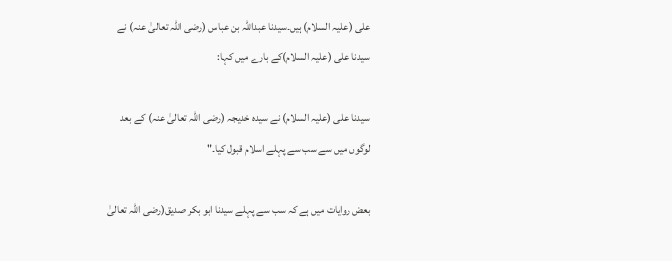علی (علیہ السلام) ہیں۔سیدنا عبداللہ بن عباس (رضی اللہ تعالیٰ عنہ) نے سیدنا علی (علیہ السلام)کے بارے میں کہا:

سیدنا علی (علیہ السلام) نے سیدہ خدیجہ (رضی اللہ تعالیٰ عنہ) کے بعد لوگوں میں سے سب سے پہلے اسلام قبول کیا۔"

بعض روایات میں ہے کہ سب سے پہلے سیدنا ابو بکر صدیق(رضی اللہ تعالیٰ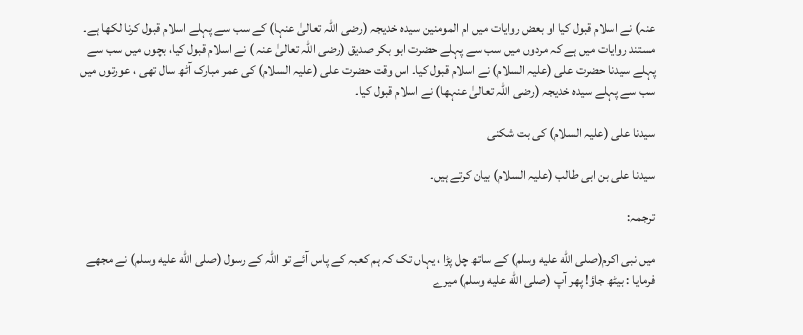عنہ) نے اسلام قبول کیا او بعض روایات میں ام المومنین سیدہ خدیجہ (رضی اللہ تعالیٰ عنہا) کے سب سے پہلے اسلام قبول کرنا لکھا ہے۔ مستند روایات میں ہے کہ مردوں میں سب سے پہلے حضرت ابو بکر صدیق (رضی اللہ تعالیٰ عنہ ) نے اسلام قبول کیا، بچوں میں سب سے پہلے سیدنا حضرت علی (علیہ السلام) نے اسلام قبول کیا۔ اس وقت حضرت علی (علیہ السلام) کی عمر مبارک آٹھ سال تھی ، عورتوں میں سب سے پہلے سیدہ خدیجہ (رضی اللہ تعالیٰ عنہھا) نے اسلام قبول کیا۔

سیدنا علی (علیہ السلام) کی بت شکنی

سیدنا علی بن ابی طالب (علیہ السلام) بیان کرتے ہیں۔

ترجمہ:

میں نبی اکرم(صلى الله عليه وسلم) کے ساتھ چل پڑا ، یہاں تک کہ ہم کعبہ کے پاس آئے تو اللہ کے رسول (صلى الله عليه وسلم) نے مجھے فرمایا : بیٹھ جاؤ! پھر آپ (صلى الله عليه وسلم) میرے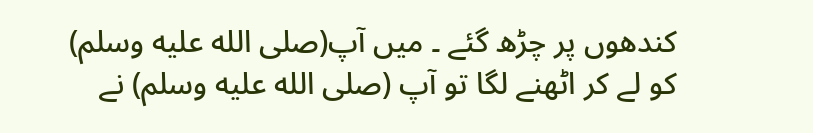کندھوں پر چڑھ گئے ۔ میں آپ(صلى الله عليه وسلم) کو لے کر اٹھنے لگا تو آپ (صلى الله عليه وسلم) نے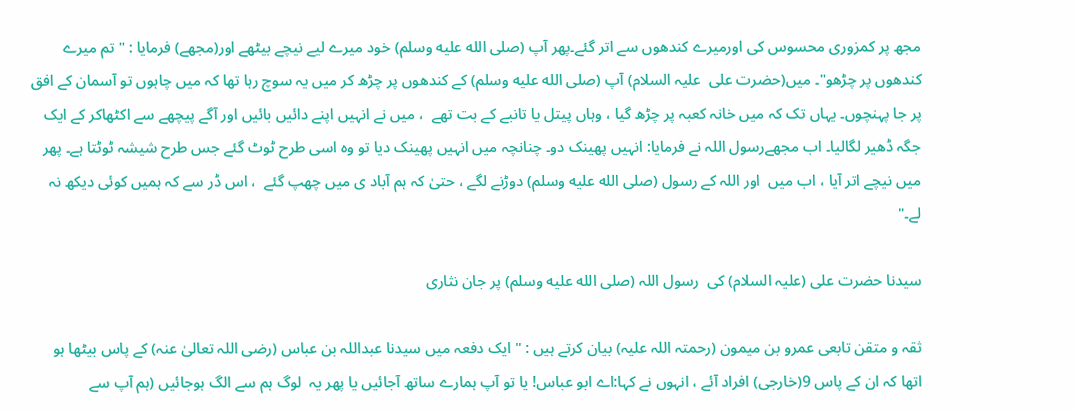مجھ پر کمزوری محسوس کی اورمیرے کندھوں سے اتر گئے۔پھر آپ (صلى الله عليه وسلم) خود میرے لیے نیچے بیٹھے اور(مجھے) فرمایا : "تم میرے کندھوں پر چڑھو"۔ میں(حضرت علی  علیہ السلام) آپ (صلى الله عليه وسلم) کے کندھوں پر چڑھ کر میں یہ سوچ رہا تھا کہ میں چاہوں تو آسمان کے افق پر جا پہنچوں۔ یہاں تک کہ میں خانہ کعبہ پر چڑھ گیا ، وہاں پیتل یا تانبے کے بت تھے  ، میں نے انہیں اپنے دائیں بائیں اور آگے پیچھے سے اکٹھاکر کے ایک جگہ ڈھیر لگالیا۔ اب مجھےرسول اللہ نے فرمایا: انہیں پھینک دو۔ چنانچہ میں انہیں پھینک دیا تو وہ اسی طرح ٹوٹ گئے جس طرح شیشہ ٹوٹتا ہے۔ پھر میں نیچے اتر آیا ، اب میں  اور اللہ کے رسول (صلى الله عليه وسلم) دوڑنے لگے ، حتیٰ کہ ہم آباد ی میں چھپ گئے  ، اس ڈر سے کہ ہمیں کوئی دیکھ نہ لے۔"

سیدنا حضرت علی (علیہ السلام) کی  رسول اللہ (صلى الله عليه وسلم) پر جان نثاری

ثقہ و متقن تابعی عمرو بن میمون (رحمتہ اللہ علیہ) بیان کرتے ہیں : " ایک دفعہ میں سیدنا عبداللہ بن عباس (رضی اللہ تعالیٰ عنہ) کے پاس بیٹھا ہو اتھا کہ ان کے پاس 9(خارجی) افراد آئے ، انہوں نے کہا:اے ابو عباس! یا تو آپ ہمارے ساتھ آجائیں یا پھر یہ  لوگ ہم سے الگ ہوجائیں (ہم آپ سے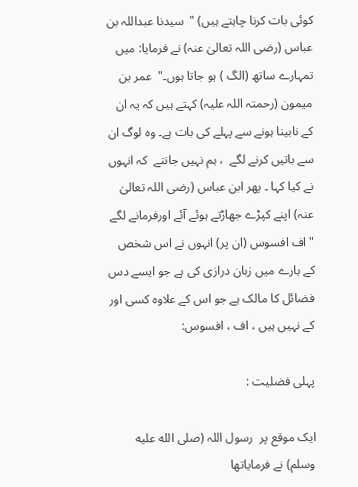کوئی بات کرنا چاہتے ہیں) "  سیدنا عبداللہ بن عباس (رضی اللہ تعالیٰ عنہ) نے فرمایا: میں تمہارے ساتھ (الگ ) ہو جاتا ہوں۔"  عمر بن میمون (رحمتہ اللہ علیہ) کہتے ہیں کہ یہ ان کے نابینا ہونے سے پہلے کی بات ہے۔ وہ لوگ ان سے باتیں کرنے لگے  ، ہم نہیں جانتے  کہ انہوں نے کیا کہا ۔ پھر ابن عباس (رضی اللہ تعالیٰ عنہ) اپنے کپڑے جھاڑتے ہوئے آئے اورفرمانے لگے "اف افسوس (ان پر) انہوں نے اس شخص کے بارے میں زبان درازی کی ہے جو ایسے دس فضائل کا مالک ہے جو اس کے علاوہ کسی اور کے نہیں ہیں ، اف ، افسوس:

پہلی فضلیت :

ایک موقع پر  رسول اللہ (صلى الله عليه وسلم) نے فرمایاتھا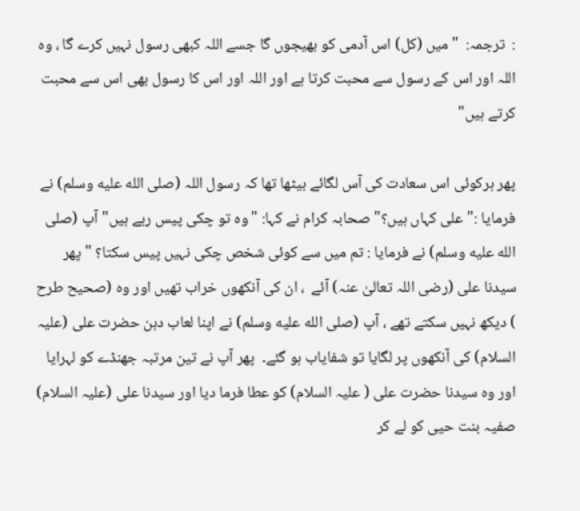:  ترجمہ:  "میں (کل) اس آدمی کو بھیجوں گا جسے اللہ کبھی رسول نہیں کرے گا ، وہ اللہ اور اس کے رسول سے محبت کرتا ہے اور اللہ اور اس کا رسول بھی اس سے محبت کرتے ہیں"

پھر ہرکوئی اس سعادت کی آس لگائے بیٹھا تھا کہ رسول اللہ (صلى الله عليه وسلم) نے فرمایا :"علی کہاں ہیں؟" صحابہ کرام نے کہا: "وہ تو چکی پیس رہے ہیں" آپ (صلى الله عليه وسلم) نے فرمایا : تم میں سے کوئی شخص چکی نہیں پیس سکتا؟ " پھر سیدنا علی (رضی اللہ تعالیٰ عنہ) آئے  ، ان کی آنکھوں خراب تھیں اور وہ (صحیح طرح ) دیکھ نہیں سکتے تھے ، آپ (صلى الله عليه وسلم) نے اپنا لعاب دہن حضرت علی (علیہ السلام) کی آنکھوں پر لگایا تو شفایاب ہو گئے۔  پھر آپ نے تین مرتبہ جھنڈے کو لہرایا اور وہ سیدنا حضرت علی ( علیہ السلام) کو عطا فرما دیا اور سیدنا علی (علیہ السلام)  صفیہ بنت حیی کو لے کر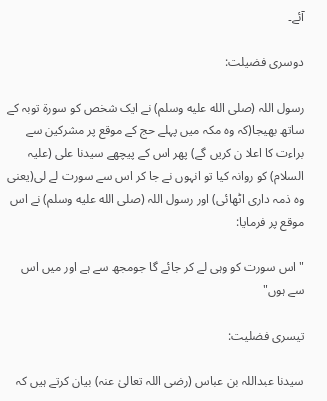آئے۔

دوسری فضیلت:

رسول اللہ (صلى الله عليه وسلم) نے ایک شخص کو سورۃ توبہ کے ساتھ بھیجا(کہ وہ مکہ میں پہلے حج کے موقع پر مشرکین سے براءت کا اعلا ن کریں گے) پھر اس کے پیچھے سیدنا علی (علیہ السلام) کو روانہ کیا تو انہوں نے جا کر اس سے سورت لے لی(یعنی وہ ذمہ داری اٹھائی) اور رسول اللہ (صلى الله عليه وسلم) نے اس موقع پر فرمایا:

"اس سورت کو وہی لے کر جائے گا جومجھ سے ہے اور میں اس سے ہوں"

تیسری فضلیت:

سیدنا عبداللہ بن عباس (رضی اللہ تعالیٰ عنہ) بیان کرتے ہیں کہ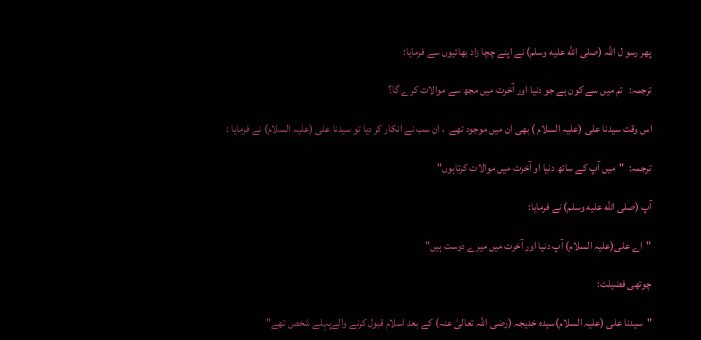پھر رسو ل اللہ (صلى الله عليه وسلم) نے اپنے چچا زاد بھائیوں سے فرمایا:

ترجمہ:   تم میں سے کون ہے جو دنیا اور آخرت میں مجھ سے موالات کرے گا؟

اس وقت سیدنا علی (علیہ السلام ) بھی ان میں موجود تھے  ، ان سب نے انکار کر دیا تو سیدنا علی (علیہ السلام) نے فرمایا :

ترجمہ:  "میں آپ کے ساتھ دنیا او آخرت میں موالات کرتاہوں"

آپ (صلى الله عليه وسلم) نے فرمایا:

"اے علی(علیہ السلام) آپ دنیا اور آخرت میں میرے دوست ہیں"

چوتھی فضیلت:

"سیدنا علی (علیہ السلام)سیدہ خدیجہ (رضی اللہ تعالیٰ عنہ) کے بعد اسلام قبول کرنے والےپہلے شخص تھے"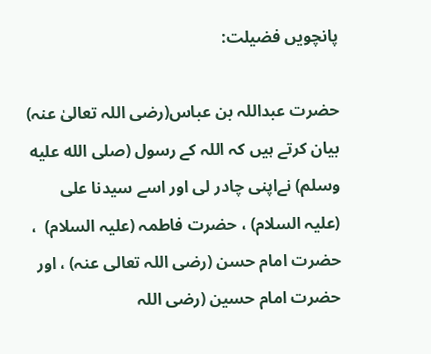پانچویں فضیلت:

حضرت عبداللہ بن عباس(رضی اللہ تعالیٰ عنہ) بیان کرتے ہیں کہ اللہ کے رسول (صلى الله عليه وسلم) نےاپنی چادر لی اور اسے سیدنا علی (علیہ السلام) ، حضرت فاطمہ (علیہ السلام)  ، حضرت امام حسن (رضی اللہ تعالی عنہ) ، اور حضرت امام حسین (رضی اللہ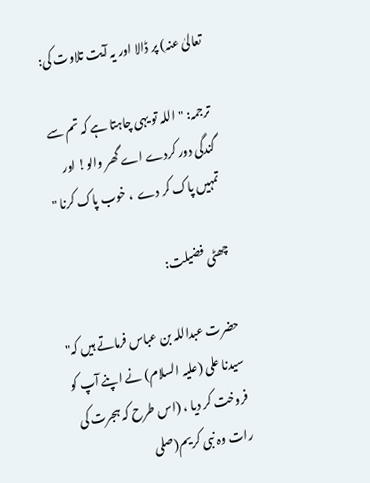تعالیٰ عنہ) پر ڈالا اور یہ آیت تلاوت کی:

ترجمہ: "اللہ تو یہی چاہتا ہے کہ تم سے گندگی دور کردے اے گھر والو! اور تمہیں پاک کر دے  ، خوب پاک کرنا "

چھٹی فضیلت:

حضرت عبداللہ بن عباس فرماتے ہیں کہ" سیدنا علی (علیہ السلام) نے اپنے آپ کو فروخت کر دیا ، (اس طرح کہ ہجرت کی رات وہ نبی کریم(صلى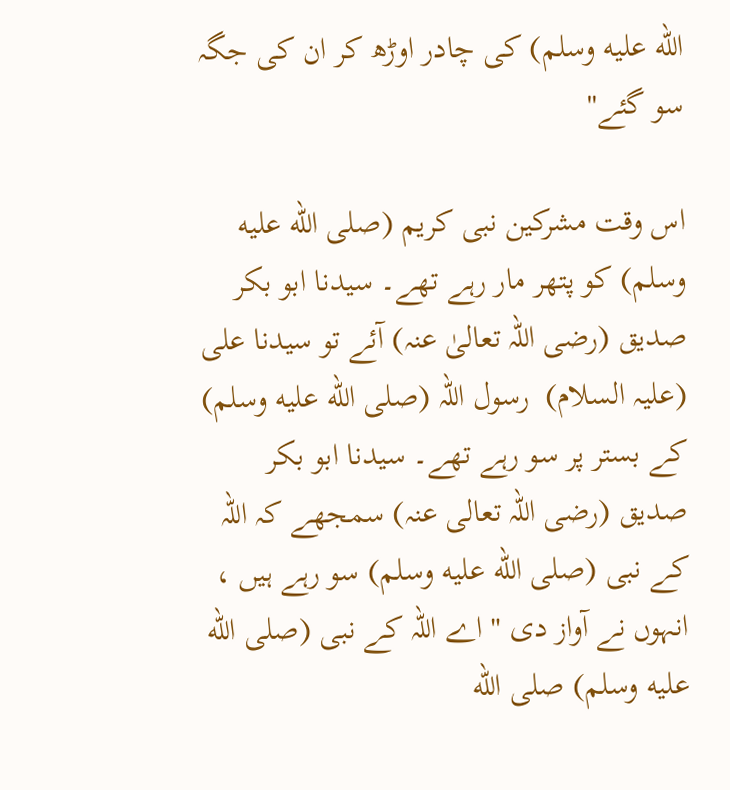الله عليه وسلم) کی چادر اوڑھ کر ان کی جگہ سو گئے"

اس وقت مشرکین نبی کریم (صلى الله عليه وسلم) کو پتھر مار رہے تھے۔ سیدنا ابو بکر صدیق (رضی اللہ تعالیٰ عنہ) آئے تو سیدنا علی (علیہ السلام)  رسول اللہ (صلى الله عليه وسلم) کے بستر پر سو رہے تھے۔ سیدنا ابو بکر صدیق (رضی اللہ تعالی عنہ) سمجھے کہ اللہ کے نبی (صلى الله عليه وسلم) سو رہے ہیں ، انہوں نے آواز دی " اے اللہ کے نبی (صلى الله عليه وسلم) صلى الله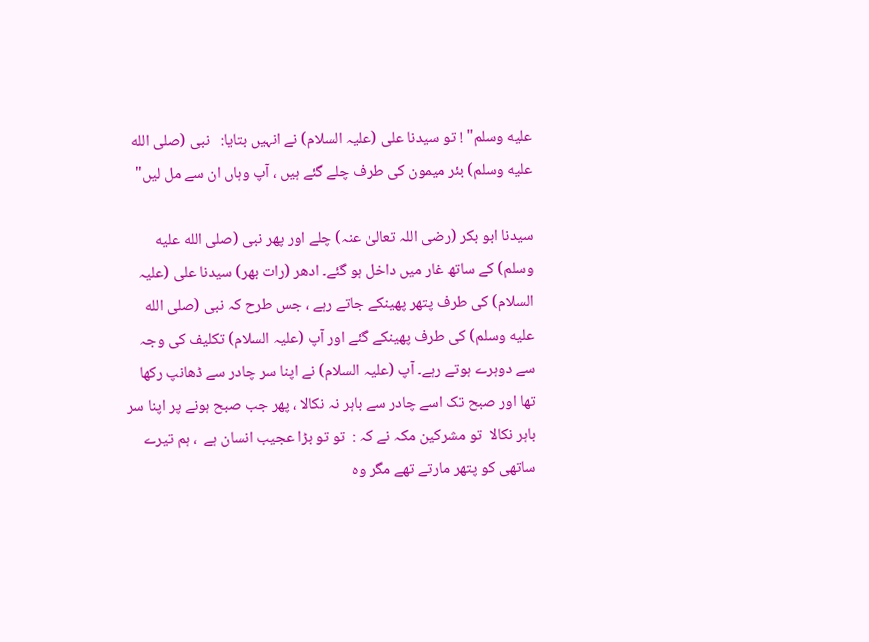عليه وسلم" ! تو سیدنا علی (علیہ السلام) نے انہیں بتایا:   نبی (صلى الله عليه وسلم) بئر میمون کی طرف چلے گئے ہیں ، آپ وہاں ان سے مل لیں"

سیدنا ابو بکر (رضی اللہ تعالیٰ عنہ) چلے اور پھر نبی (صلى الله عليه وسلم) کے ساتھ غار میں داخل ہو گئے۔ ادھر (رات بھر) سیدنا علی (علیہ السلام) کی طرف پتھر پھینکے جاتے رہے ، جس طرح کہ نبی (صلى الله عليه وسلم) کی طرف پھینکے گئے اور آپ (علیہ السلام) تکلیف کی وجہ سے دوہرے ہوتے رہے۔ آپ (علیہ السلام) نے اپنا سر چادر سے ڈھانپ رکھا تھا اور صبح تک اسے چادر سے باہر نہ نکالا ، پھر جب صبح ہونے پر اپنا سر باہر نکالا  تو مشرکین مکہ نے کہ :  تو تو بڑا عجیب انسان ہے  ، ہم تیرے ساتھی کو پتھر مارتے تھے مگر وہ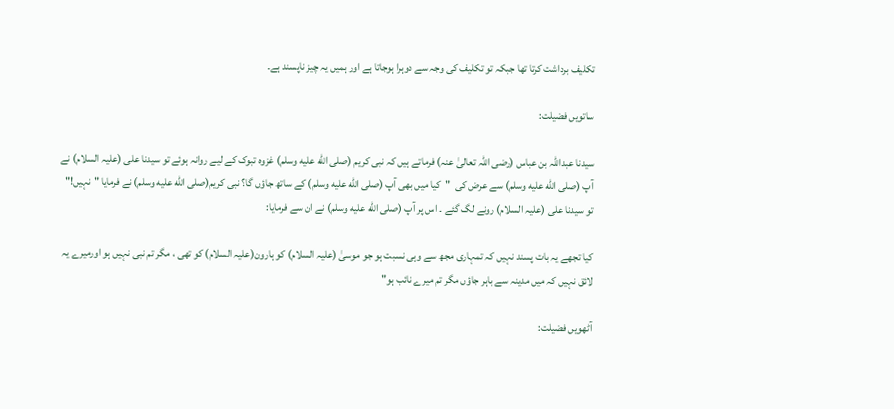تکلیف برداشت کرتا تھا جبکہ تو تکلیف کی وجہ سے دوہرا ہوجاتا ہے اور ہمیں یہ چیز ناپسند ہے۔

ساتویں فضیلت:

سیدنا عبداللہ بن عباس (رضی اللہ تعالیٰ عنہ) فرماتے ہیں کہ نبی کریم (صلى الله عليه وسلم) غزوہ تبوک کے لیے روانہ ہوئے تو سیدنا علی (علیہ السلام) نے آپ (صلى الله عليه وسلم) سے عرض کی  "کیا میں بھی آپ (صلى الله عليه وسلم) کے ساتھ جاؤں گا؟ نبی کریم(صلى الله عليه وسلم) نے فرمایا "نہیں!" تو سیدنا علی (علیہ السلام) رونے لگ گئے ۔ اس پر آپ (صلى الله عليه وسلم) نے ان سے فرمایا:

کیا تجھے یہ بات پسند نہیں کہ تمہاری مجھ سے وہی نسبت ہو جو موسیٰ (علیہ السلام) کو ہارون(علیہ السلام) کو تھی ، مگر تم نبی نہیں ہو اورمیرے یہ لائق نہیں کہ میں مدینہ سے باہر جاؤں مگر تم میرے نائب ہو"

آٹھویں فضیلت: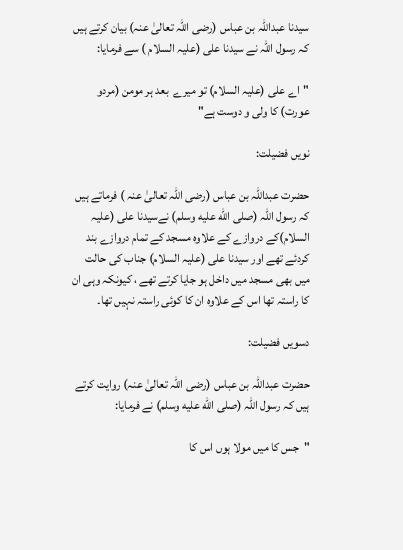سیدنا عبداللہ بن عباس (رضی اللہ تعالیٰ عنہ) بیان کرتے ہیں کہ رسول اللہ نے سیدنا علی (علیہ السلام ) سے فرمایا:

"اے علی (علیہ السلام) تو میرے  بعد ہر مومن (مردو عورت) کا ولی و دوست ہے"

نویں فضیلت:

حضرت عبداللہ بن عباس (رضی اللہ تعالیٰ عنہ ) فرماتے ہیں کہ رسول اللہ (صلى الله عليه وسلم) نےسیدنا علی (علیہ السلام)کے دروازے کے علاوہ مسجد کے تمام دروازے بند کردئے تھے اور سیدنا علی (علیہ السلام) جناب کی حالت میں بھی مسجد میں داخل ہو جایا کرتے تھے ، کیونکہ وہی ان کا راستہ تھا اس کے علاوہ ان کا کوئی راستہ نہیں تھا۔

دسویں فضیلت:

حضرت عبداللہ بن عباس (رضی اللہ تعالیٰ عنہ) روایت کرتے ہیں کہ رسول اللہ (صلى الله عليه وسلم) نے فرمایا:

"جس کا میں مولا ہوں اس کا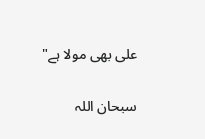علی بھی مولا ہے"

سبحان اللہ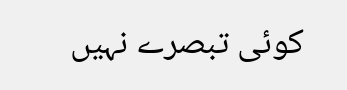کوئی تبصرے نہیں